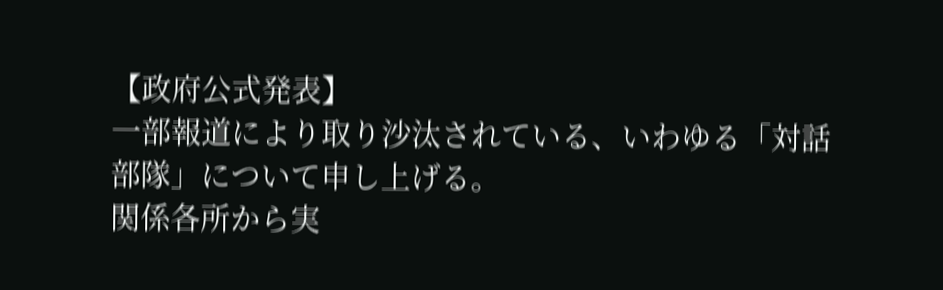【政府公式発表】
一部報道により取り沙汰されている、いわゆる「対話部隊」について申し上げる。
関係各所から実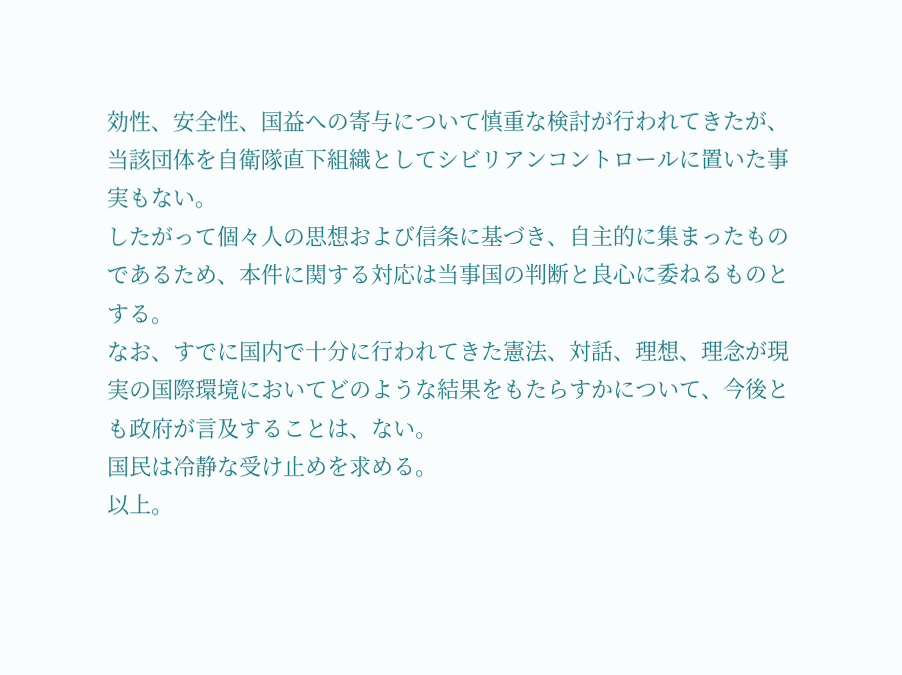効性、安全性、国益への寄与について慎重な検討が行われてきたが、当該団体を自衛隊直下組織としてシビリアンコントロールに置いた事実もない。
したがって個々人の思想および信条に基づき、自主的に集まったものであるため、本件に関する対応は当事国の判断と良心に委ねるものとする。
なお、すでに国内で十分に行われてきた憲法、対話、理想、理念が現実の国際環境においてどのような結果をもたらすかについて、今後とも政府が言及することは、ない。
国民は冷静な受け止めを求める。
以上。